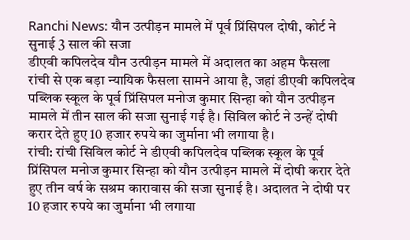Ranchi News: यौन उत्पीड़न मामले में पूर्व प्रिंसिपल दोषी, कोर्ट ने सुनाई 3 साल की सजा
डीएवी कपिलदेव यौन उत्पीड़न मामले में अदालत का अहम फैसला
रांची से एक बड़ा न्यायिक फैसला सामने आया है, जहां डीएवी कपिलदेव पब्लिक स्कूल के पूर्व प्रिंसिपल मनोज कुमार सिन्हा को यौन उत्पीड़न मामले में तीन साल की सजा सुनाई गई है। सिविल कोर्ट ने उन्हें दोषी करार देते हुए 10 हजार रुपये का जुर्माना भी लगाया है।
रांची: रांची सिविल कोर्ट ने डीएवी कपिलदेव पब्लिक स्कूल के पूर्व प्रिंसिपल मनोज कुमार सिन्हा को यौन उत्पीड़न मामले में दोषी करार देते हुए तीन वर्ष के सश्रम कारावास की सजा सुनाई है। अदालत ने दोषी पर 10 हजार रुपये का जुर्माना भी लगाया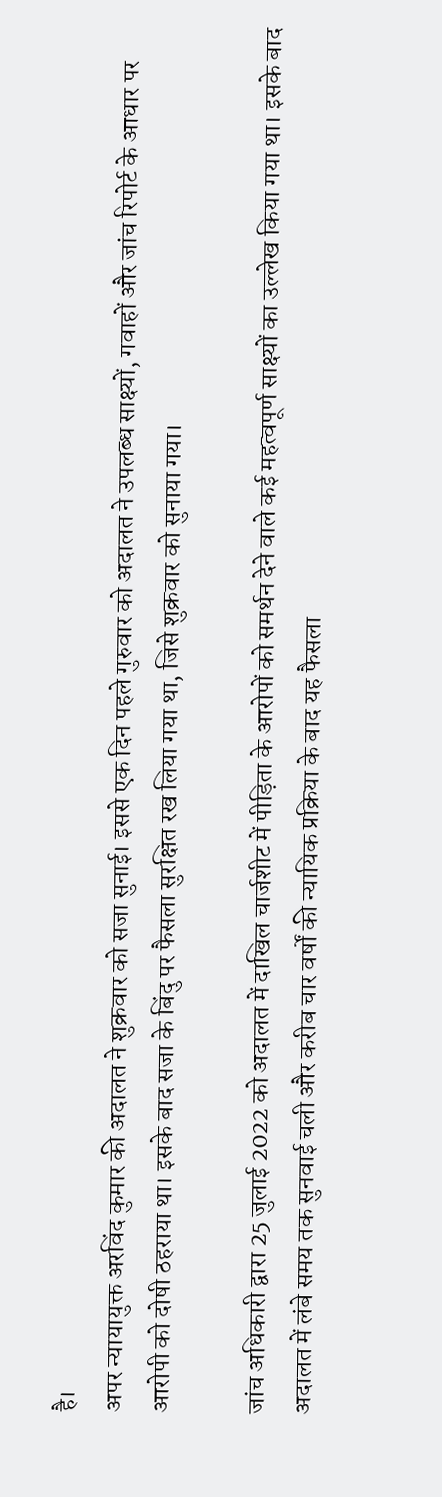है।
अपर न्यायायुक्त अरविंद कुमार की अदालत ने शुक्रवार को सजा सुनाई। इससे एक दिन पहले गुरुवार को अदालत ने उपलब्ध साक्ष्यों, गवाहों और जांच रिपोर्ट के आधार पर आरोपी को दोषी ठहराया था। इसके बाद सजा के बिंदु पर फैसला सुरक्षित रख लिया गया था, जिसे शुक्रवार को सुनाया गया।

जांच अधिकारी द्वारा 25 जुलाई 2022 को अदालत में दाखिल चार्जशीट में पीड़िता के आरोपों को समर्थन देने वाले कई महत्वपूर्ण साक्ष्यों का उल्लेख किया गया था। इसके बाद अदालत में लंबे समय तक सुनवाई चली और करीब चार वर्षों की न्यायिक प्रक्रिया के बाद यह फैसला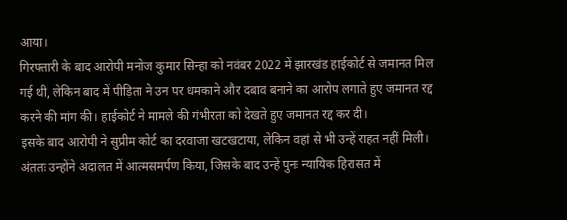आया।
गिरफ्तारी के बाद आरोपी मनोज कुमार सिन्हा को नवंबर 2022 में झारखंड हाईकोर्ट से जमानत मिल गई थी, लेकिन बाद में पीड़िता ने उन पर धमकाने और दबाव बनाने का आरोप लगाते हुए जमानत रद्द करने की मांग की। हाईकोर्ट ने मामले की गंभीरता को देखते हुए जमानत रद्द कर दी।
इसके बाद आरोपी ने सुप्रीम कोर्ट का दरवाजा खटखटाया, लेकिन वहां से भी उन्हें राहत नहीं मिली। अंततः उन्होंने अदालत में आत्मसमर्पण किया, जिसके बाद उन्हें पुनः न्यायिक हिरासत में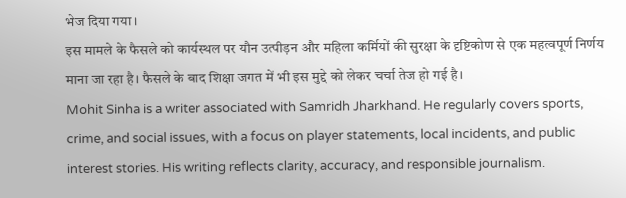भेज दिया गया।
इस मामले के फैसले को कार्यस्थल पर यौन उत्पीड़न और महिला कर्मियों की सुरक्षा के दृष्टिकोण से एक महत्वपूर्ण निर्णय माना जा रहा है। फैसले के बाद शिक्षा जगत में भी इस मुद्दे को लेकर चर्चा तेज हो गई है।
Mohit Sinha is a writer associated with Samridh Jharkhand. He regularly covers sports, crime, and social issues, with a focus on player statements, local incidents, and public interest stories. His writing reflects clarity, accuracy, and responsible journalism.